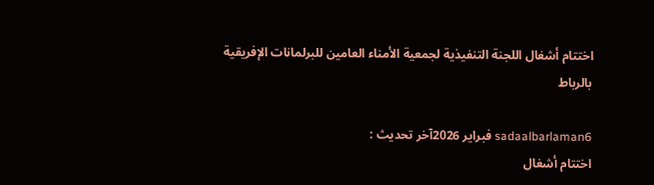اختتام أشغال اللجنة التنفيذية لجمعية الأمناء العامين للبرلمانات الإفريقية بالرباط

sadaalbarlaman6 فبراير 2026آخر تحديث :
اختتام أشغال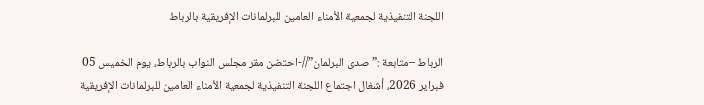اللجنة التنفيذية لجمعية الأمناء العامين للبرلمانات الإفريقية بالرباط

الرباط –متابعة :”صدى البرلمان”//-احتضن مقر مجلس النواب بالرباط، يوم الخميس 05 فبراير 2026، أشغال اجتماع اللجنة التنفيذية لجمعية الأمناء العامين للبرلمانات الإفريقية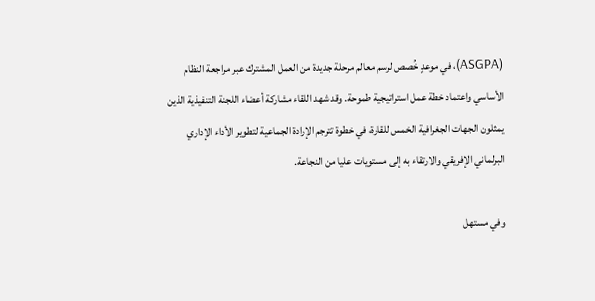(ASGPA)، في موعدٍ خُصص لرسم معالم مرحلة جديدة من العمل المشترك عبر مراجعة النظام الأساسي واعتماد خطة عمل استراتيجية طموحة. وقد شهد اللقاء مشاركة أعضاء اللجنة التنفيذية الذين يمثلون الجهات الجغرافية الخمس للقارة، في خطوة تترجم الإرادة الجماعية لتطوير الأداء الإداري البرلماني الإفريقي والارتقاء به إلى مستويات عليا من النجاعة.

وفي مستهل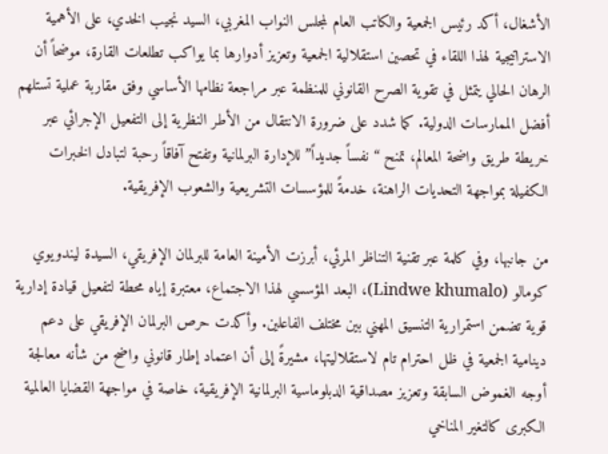الأشغال، أكد رئيس الجمعية والكاتب العام لمجلس النواب المغربي، السيد نجيب الخدي، على الأهمية الاستراتيجية لهذا اللقاء في تحصين استقلالية الجمعية وتعزيز أدوارها بما يواكب تطلعات القارة، موضحاً أن الرهان الحالي يتمثل في تقوية الصرح القانوني للمنظمة عبر مراجعة نظامها الأساسي وفق مقاربة عملية تستلهم أفضل الممارسات الدولية. كما شدد على ضرورة الانتقال من الأطر النظرية إلى التفعيل الإجرائي عبر خريطة طريق واضحة المعالم، تمنح “نفساً جديداً” للإدارة البرلمانية وتفتح آفاقاً رحبة لتبادل الخبرات الكفيلة بمواجهة التحديات الراهنة، خدمةً للمؤسسات التشريعية والشعوب الإفريقية.

من جانبها، وفي كلمة عبر تقنية التناظر المرئي، أبرزت الأمينة العامة للبرلمان الإفريقي، السيدة ليندويوي كومالو (Lindwe khumalo)، البعد المؤسسي لهذا الاجتماع، معتبرة إياه محطة لتفعيل قيادة إدارية قوية تضمن استمرارية التنسيق المهني بين مختلف الفاعلين. وأكدت حرص البرلمان الإفريقي على دعم دينامية الجمعية في ظل احترام تام لاستقلاليتها، مشيرةً إلى أن اعتماد إطار قانوني واضح من شأنه معالجة أوجه الغموض السابقة وتعزيز مصداقية الدبلوماسية البرلمانية الإفريقية، خاصة في مواجهة القضايا العالمية الكبرى كالتغير المناخي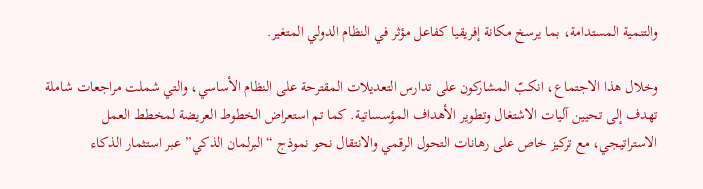والتنمية المستدامة، بما يرسخ مكانة إفريقيا كفاعل مؤثر في النظام الدولي المتغير.

وخلال هذا الاجتماع، انكبّ المشاركون على تدارس التعديلات المقترحة على النظام الأساسي، والتي شملت مراجعات شاملة تهدف إلى تحيين آليات الاشتغال وتطوير الأهداف المؤسساتية. كما تم استعراض الخطوط العريضة لمخطط العمل الاستراتيجي، مع تركيز خاص على رهانات التحول الرقمي والانتقال نحو نموذج “البرلمان الذكي” عبر استثمار الذكاء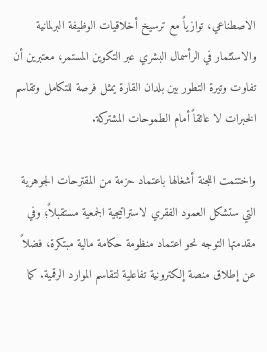الاصطناعي، توازياً مع ترسيخ أخلاقيات الوظيفة البرلمانية والاستثمار في الرأسمال البشري عبر التكوين المستمر، معتبرين أن تفاوت وتيرة التطور بين بلدان القارة يمثل فرصة للتكامل وتقاسم الخبرات لا عائقاً أمام الطموحات المشتركة.

واختتمت اللجنة أشغالها باعتماد حزمة من المقترحات الجوهرية التي ستشكل العمود الفقري لاستراتيجية الجمعية مستقبلاً؛ وفي مقدمتها التوجه نحو اعتماد منظومة حكامة مالية مبتكرة، فضلاً عن إطلاق منصة إلكترونية تفاعلية لتقاسم الموارد الرقمية. كما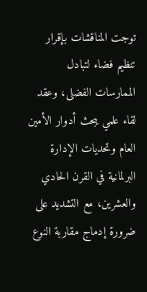توجت المناقشات بإقرار تنظيم فضاء لتبادل الممارسات الفضلى، وعقد لقاء علمي يبحث أدوار الأمين العام وتحديات الإدارة البرلمانية في القرن الحادي والعشرين، مع التشديد على ضرورة إدماج مقاربة النوع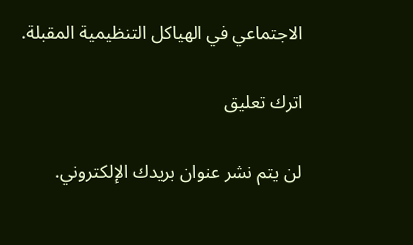الاجتماعي في الهياكل التنظيمية المقبلة.

اترك تعليق

لن يتم نشر عنوان بريدك الإلكتروني.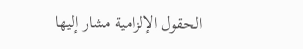الحقول الإلزامية مشار إليها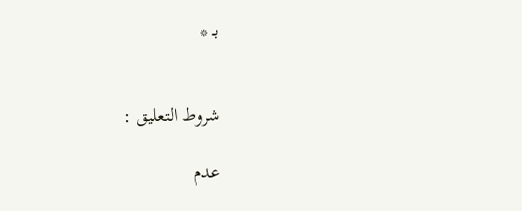بـ *


شروط التعليق :

عدم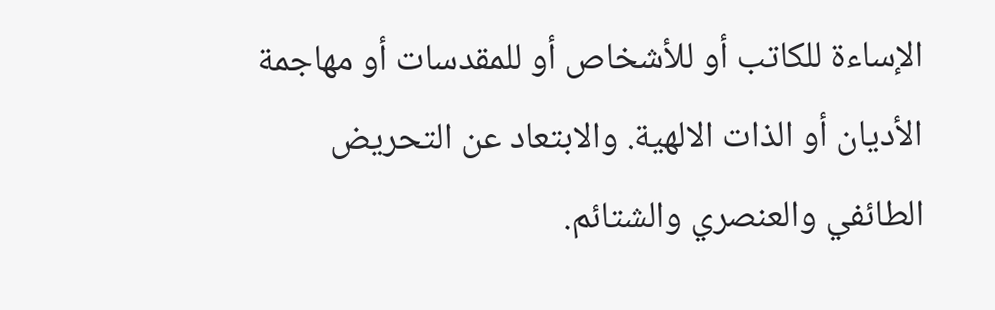الإساءة للكاتب أو للأشخاص أو للمقدسات أو مهاجمة الأديان أو الذات الالهية. والابتعاد عن التحريض الطائفي والعنصري والشتائم.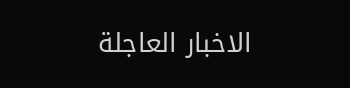الاخبار العاجلة